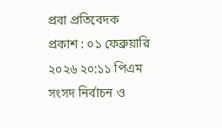প্রবা প্রতিবেদক
প্রকাশ : ০১ ফেব্রুয়ারি ২০২৬ ২০:১১ পিএম
সংসদ নির্বাচন ও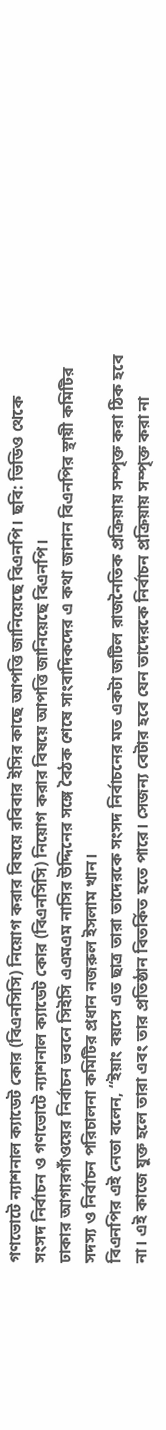গণভোটে ন্যাশনাল ক্যাডেট কোর (বিএনসিসি) নিয়োগ করার বিষয়ে রবিবার ইসির কাছে আপত্তি জানিয়েছে বিএনপি। ছবি: ভিডিও থেকে
সংসদ নির্বাচন ও গণভোটে ন্যাশনাল ক্যাডেট কোর (বিএনসিসি) নিয়োগ করার বিষয়ে আপত্তি জানিয়েছে বিএনপি।
ঢাকার আগারগাঁওয়ের নির্বাচন ভবনে সিইসি এএমএম নাসির উদ্দিনের সঙ্গে বৈঠক শেষে সাংবাদিকদের এ কথা জানান বিএনপির স্থায়ী কমিটির সদস্য ও নির্বাচন পরিচালনা কমিটির প্রধান নজরুল ইসলাম খান।
বিএনপির এই নেতা বলেন, “ইয়াং বয়সে এত ছাত্র তারা তাদেরকে সংসদ নির্বাচনের মত একটা জটিল রাজনৈতিক প্রক্রিয়ায় সম্পৃক্ত করা ঠিক হবে না। এই কাজে যুক্ত হলে তারা এবং তার প্রতিষ্ঠান বিতর্কিত হতে পারে। সেজন্য বেটার হবে যেন তাদেরকে নির্বাচন প্রক্রিয়ায় সম্পৃক্ত করা না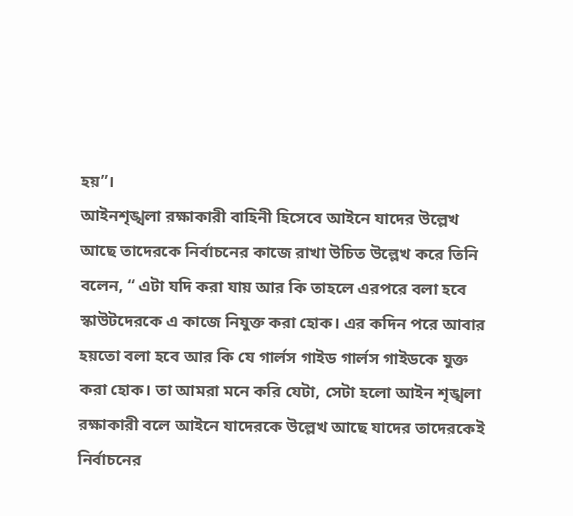হয়”।
আইনশৃঙ্খলা রক্ষাকারী বাহিনী হিসেবে আইনে যাদের উল্লেখ আছে তাদেরকে নির্বাচনের কাজে রাখা উচিত উল্লেখ করে তিনি বলেন, “ এটা যদি করা যায় আর কি তাহলে এরপরে বলা হবে স্কাউটদেরকে এ কাজে নিযুক্ত করা হোক। এর কদিন পরে আবার হয়তো বলা হবে আর কি যে গার্লস গাইড গার্লস গাইডকে যুক্ত করা হোক। তা আমরা মনে করি যেটা, সেটা হলো আইন শৃঙ্খলা রক্ষাকারী বলে আইনে যাদেরকে উল্লেখ আছে যাদের তাদেরকেই নির্বাচনের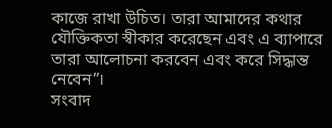কাজে রাখা উচিত। তারা আমাদের কথার যৌক্তিকতা স্বীকার করেছেন এবং এ ব্যাপারে তারা আলোচনা করবেন এবং করে সিদ্ধান্ত নেবেন”।
সংবাদ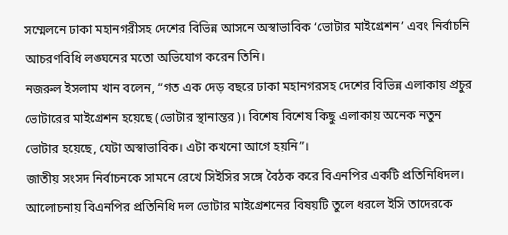সম্মেলনে ঢাকা মহানগরীসহ দেশের বিভিন্ন আসনে অস্বাভাবিক ‘ভোটার মাইগ্রেশন’ এবং নির্বাচনি আচরণবিধি লঙ্ঘনের মতো অভিযোগ করেন তিনি।
নজরুল ইসলাম খান বলেন, “গত এক দেড় বছরে ঢাকা মহানগরসহ দেশের বিভিন্ন এলাকায় প্রচুর ভোটারের মাইগ্রেশন হয়েছে (ভোটার স্থানান্তর)। বিশেষ বিশেষ কিছু এলাকায় অনেক নতুন ভোটার হয়েছে, যেটা অস্বাভাবিক। এটা কখনো আগে হয়নি”।
জাতীয় সংসদ নির্বাচনকে সামনে রেখে সিইসির সঙ্গে বৈঠক করে বিএনপির একটি প্রতিনিধিদল। আলোচনায় বিএনপির প্রতিনিধি দল ভোটার মাইগ্রেশনের বিষয়টি তুলে ধরলে ইসি তাদেরকে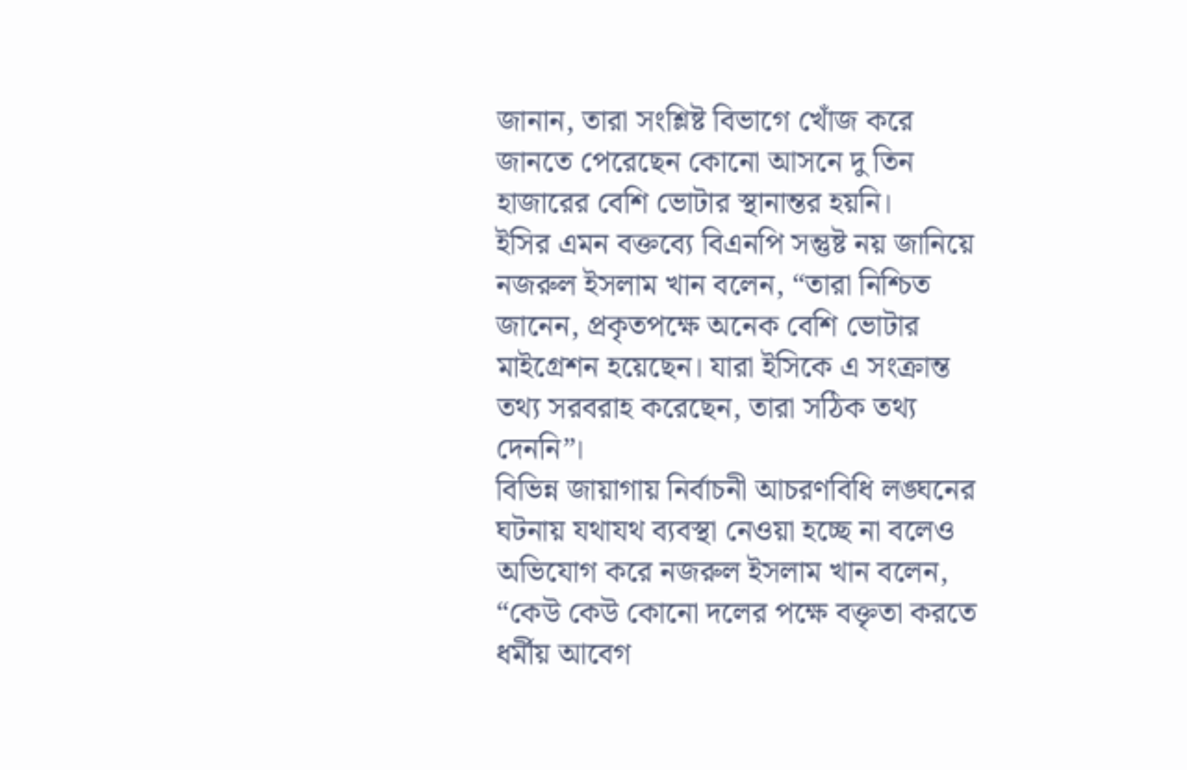জানান, তারা সংশ্লিষ্ট বিভাগে খোঁজ করে জানতে পেরেছেন কোনো আসনে দু তিন হাজারের বেশি ভোটার স্থানান্তর হয়নি।
ইসির এমন বক্তব্যে বিএনপি সন্তুষ্ট নয় জানিয়ে নজরুল ইসলাম খান বলেন, “তারা নিশ্চিত জানেন, প্রকৃতপক্ষে অনেক বেশি ভোটার মাইগ্রেশন হয়েছেন। যারা ইসিকে এ সংক্রান্ত তথ্য সরবরাহ করেছেন, তারা সঠিক তথ্য দেননি”।
বিভিন্ন জায়াগায় নির্বাচনী আচরণবিধি লঙ্ঘনের ঘটনায় যথাযথ ব্যবস্থা নেওয়া হচ্ছে না বলেও অভিযোগ করে নজরুল ইসলাম খান বলেন, “কেউ কেউ কোনো দলের পক্ষে বক্তৃতা করতে ধর্মীয় আবেগ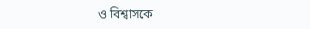ও বিশ্বাসকে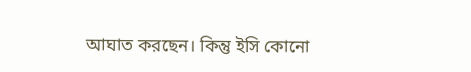আঘাত করছেন। কিন্তু ইসি কোনো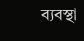ব্যবস্থা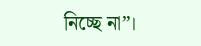নিচ্ছে না”।